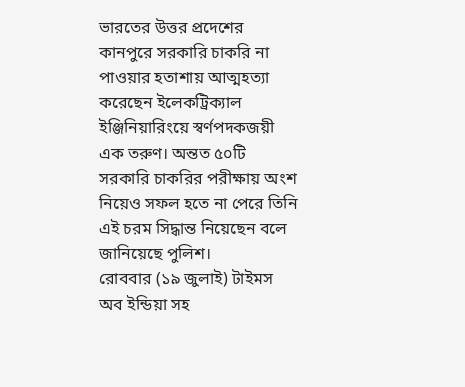ভারতের উত্তর প্রদেশের কানপুরে সরকারি চাকরি না পাওয়ার হতাশায় আত্মহত্যা করেছেন ইলেকট্রিক্যাল ইঞ্জিনিয়ারিংয়ে স্বর্ণপদকজয়ী এক তরুণ। অন্তত ৫০টি সরকারি চাকরির পরীক্ষায় অংশ নিয়েও সফল হতে না পেরে তিনি এই চরম সিদ্ধান্ত নিয়েছেন বলে জানিয়েছে পুলিশ।
রোববার (১৯ জুলাই) টাইমস অব ইন্ডিয়া সহ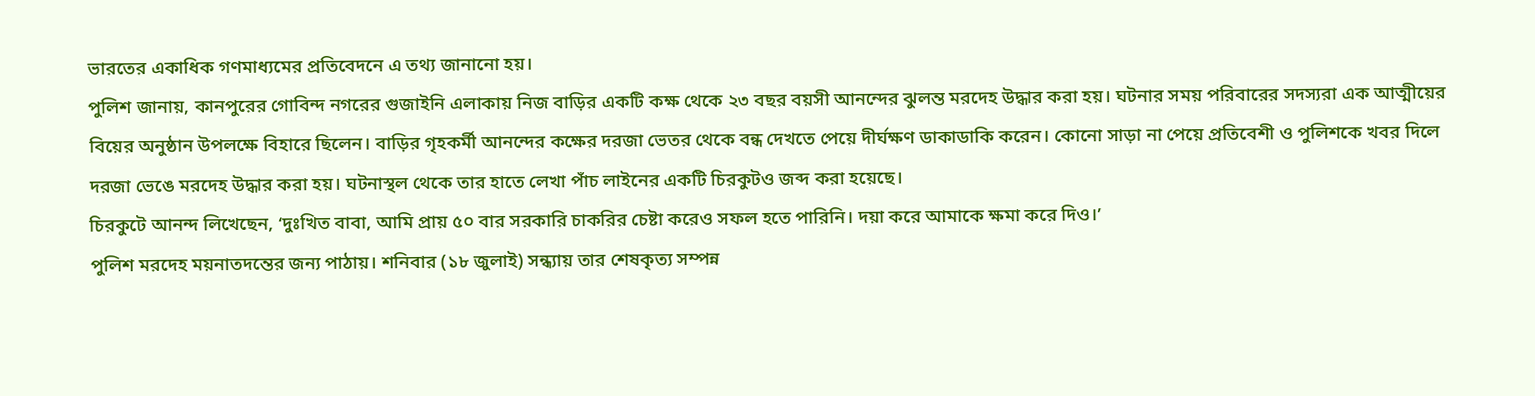ভারতের একাধিক গণমাধ্যমের প্রতিবেদনে এ তথ্য জানানো হয়।
পুলিশ জানায়, কানপুরের গোবিন্দ নগরের গুজাইনি এলাকায় নিজ বাড়ির একটি কক্ষ থেকে ২৩ বছর বয়সী আনন্দের ঝুলন্ত মরদেহ উদ্ধার করা হয়। ঘটনার সময় পরিবারের সদস্যরা এক আত্মীয়ের বিয়ের অনুষ্ঠান উপলক্ষে বিহারে ছিলেন। বাড়ির গৃহকর্মী আনন্দের কক্ষের দরজা ভেতর থেকে বন্ধ দেখতে পেয়ে দীর্ঘক্ষণ ডাকাডাকি করেন। কোনো সাড়া না পেয়ে প্রতিবেশী ও পুলিশকে খবর দিলে দরজা ভেঙে মরদেহ উদ্ধার করা হয়। ঘটনাস্থল থেকে তার হাতে লেখা পাঁচ লাইনের একটি চিরকুটও জব্দ করা হয়েছে।
চিরকুটে আনন্দ লিখেছেন, ‘দুঃখিত বাবা, আমি প্রায় ৫০ বার সরকারি চাকরির চেষ্টা করেও সফল হতে পারিনি। দয়া করে আমাকে ক্ষমা করে দিও।’
পুলিশ মরদেহ ময়নাতদন্তের জন্য পাঠায়। শনিবার (১৮ জুলাই) সন্ধ্যায় তার শেষকৃত্য সম্পন্ন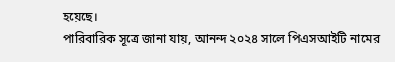হয়েছে।
পারিবারিক সূত্রে জানা যায়, আনন্দ ২০২৪ সালে পিএসআইটি নামের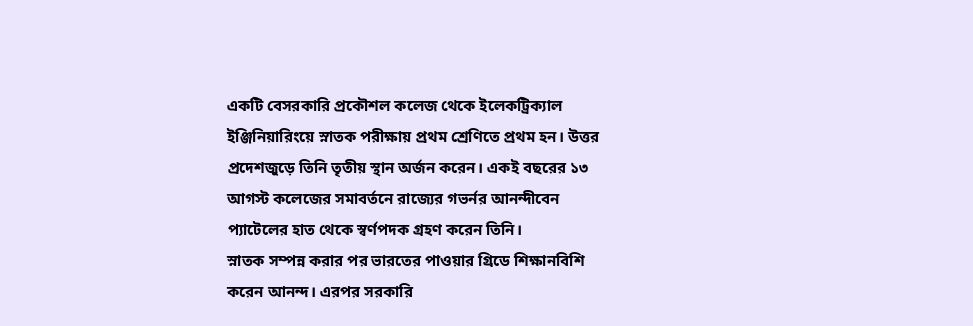একটি বেসরকারি প্রকৌশল কলেজ থেকে ইলেকট্রিক্যাল ইঞ্জিনিয়ারিংয়ে স্নাতক পরীক্ষায় প্রথম শ্রেণিতে প্রথম হন। উত্তর প্রদেশজুড়ে তিনি তৃতীয় স্থান অর্জন করেন। একই বছরের ১৩ আগস্ট কলেজের সমাবর্তনে রাজ্যের গভর্নর আনন্দীবেন প্যাটেলের হাত থেকে স্বর্ণপদক গ্রহণ করেন তিনি।
স্নাতক সম্পন্ন করার পর ভারতের পাওয়ার গ্রিডে শিক্ষানবিশি করেন আনন্দ। এরপর সরকারি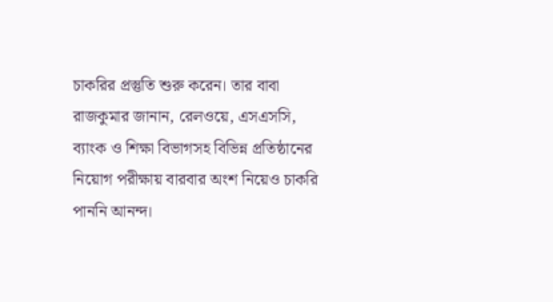চাকরির প্রস্তুতি শুরু করেন। তার বাবা রাজকুমার জানান, রেলওয়ে, এসএসসি, ব্যাংক ও শিক্ষা বিভাগসহ বিভিন্ন প্রতিষ্ঠানের নিয়োগ পরীক্ষায় বারবার অংশ নিয়েও চাকরি পাননি আনন্দ।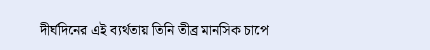দীর্ঘদিনের এই ব্যর্থতায় তিনি তীব্র মানসিক চাপে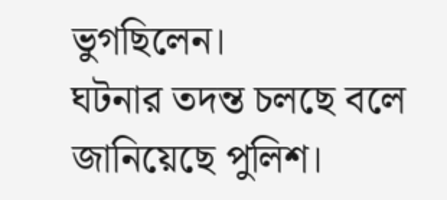ভুগছিলেন।
ঘটনার তদন্ত চলছে বলে জানিয়েছে পুলিশ।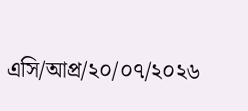এসি/আপ্র/২০/০৭/২০২৬